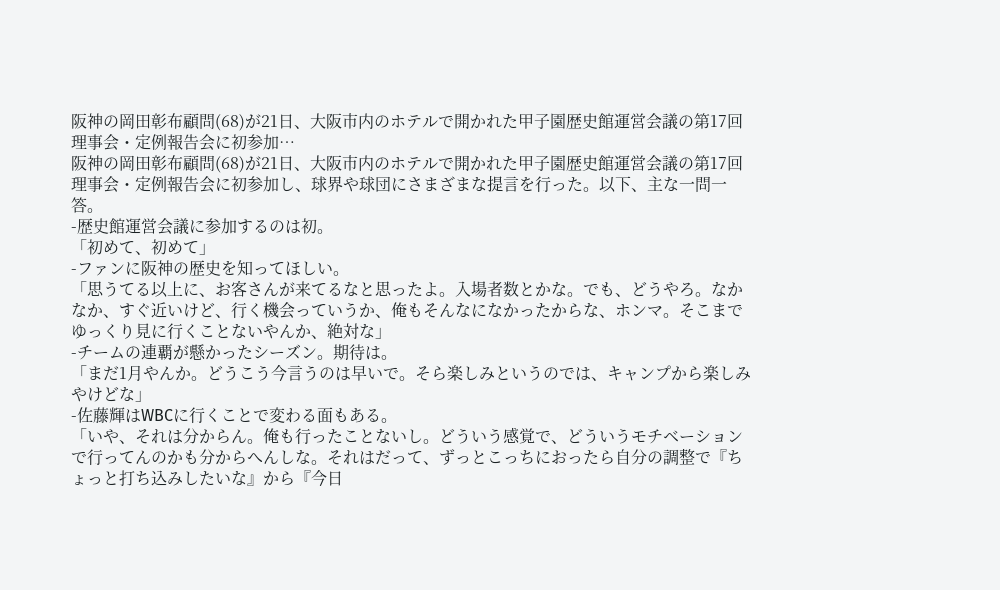阪神の岡田彰布顧問(68)が21日、大阪市内のホテルで開かれた甲子園歴史館運営会議の第17回理事会・定例報告会に初参加…
阪神の岡田彰布顧問(68)が21日、大阪市内のホテルで開かれた甲子園歴史館運営会議の第17回理事会・定例報告会に初参加し、球界や球団にさまざまな提言を行った。以下、主な一問一答。
-歴史館運営会議に参加するのは初。
「初めて、初めて」
-ファンに阪神の歴史を知ってほしい。
「思うてる以上に、お客さんが来てるなと思ったよ。入場者数とかな。でも、どうやろ。なかなか、すぐ近いけど、行く機会っていうか、俺もそんなになかったからな、ホンマ。そこまでゆっくり見に行くことないやんか、絶対な」
-チームの連覇が懸かったシーズン。期待は。
「まだ1月やんか。どうこう今言うのは早いで。そら楽しみというのでは、キャンプから楽しみやけどな」
-佐藤輝はWBCに行くことで変わる面もある。
「いや、それは分からん。俺も行ったことないし。どういう感覚で、どういうモチベーションで行ってんのかも分からへんしな。それはだって、ずっとこっちにおったら自分の調整で『ちょっと打ち込みしたいな』から『今日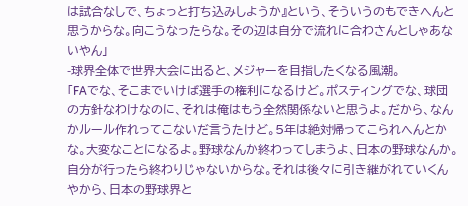は試合なしで、ちょっと打ち込みしようか』という、そういうのもできへんと思うからな。向こうなったらな。その辺は自分で流れに合わさんとしゃあないやん」
-球界全体で世界大会に出ると、メジャーを目指したくなる風潮。
「FAでな、そこまでいけば選手の権利になるけど。ポスティングでな、球団の方針なわけなのに、それは俺はもう全然関係ないと思うよ。だから、なんかルール作れってこないだ言うたけど。5年は絶対帰ってこられへんとかな。大変なことになるよ。野球なんか終わってしまうよ、日本の野球なんか。自分が行ったら終わりじゃないからな。それは後々に引き継がれていくんやから、日本の野球界と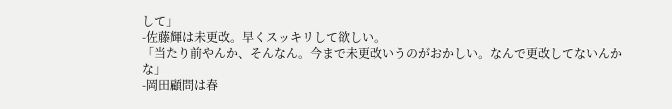して」
-佐藤輝は未更改。早くスッキリして欲しい。
「当たり前やんか、そんなん。今まで未更改いうのがおかしい。なんで更改してないんかな」
-岡田顧問は春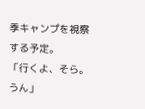季キャンプを視察する予定。
「行くよ、そら。うん」